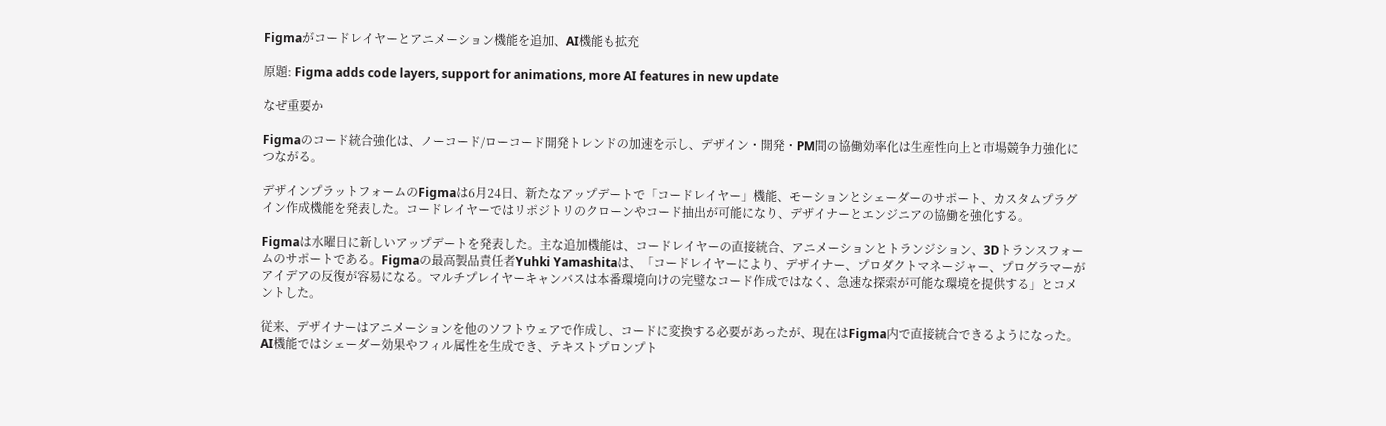Figmaがコードレイヤーとアニメーション機能を追加、AI機能も拡充

原題: Figma adds code layers, support for animations, more AI features in new update

なぜ重要か

Figmaのコード統合強化は、ノーコード/ローコード開発トレンドの加速を示し、デザイン・開発・PM間の協働効率化は生産性向上と市場競争力強化につながる。

デザインプラットフォームのFigmaは6月24日、新たなアップデートで「コードレイヤー」機能、モーションとシェーダーのサポート、カスタムプラグイン作成機能を発表した。コードレイヤーではリポジトリのクローンやコード抽出が可能になり、デザイナーとエンジニアの協働を強化する。

Figmaは水曜日に新しいアップデートを発表した。主な追加機能は、コードレイヤーの直接統合、アニメーションとトランジション、3Dトランスフォームのサポートである。Figmaの最高製品責任者Yuhki Yamashitaは、「コードレイヤーにより、デザイナー、プロダクトマネージャー、プログラマーがアイデアの反復が容易になる。マルチプレイヤーキャンバスは本番環境向けの完璧なコード作成ではなく、急速な探索が可能な環境を提供する」とコメントした。

従来、デザイナーはアニメーションを他のソフトウェアで作成し、コードに変換する必要があったが、現在はFigma内で直接統合できるようになった。AI機能ではシェーダー効果やフィル属性を生成でき、テキストプロンプト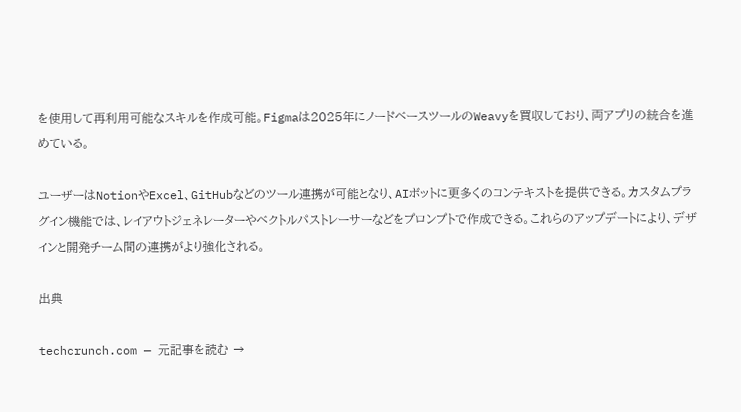を使用して再利用可能なスキルを作成可能。Figmaは2025年にノードベースツールのWeavyを買収しており、両アプリの統合を進めている。

ユーザーはNotionやExcel、GitHubなどのツール連携が可能となり、AIボットに更多くのコンテキストを提供できる。カスタムプラグイン機能では、レイアウトジェネレーターやベクトルパストレーサーなどをプロンプトで作成できる。これらのアップデートにより、デザインと開発チーム間の連携がより強化される。

出典

techcrunch.com — 元記事を読む →